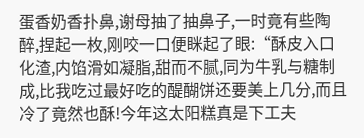蛋香奶香扑鼻,谢母抽了抽鼻子,一时竟有些陶醉,捏起一枚,刚咬一口便眯起了眼:“酥皮入口化渣,内馅滑如凝脂,甜而不腻,同为牛乳与糖制成,比我吃过最好吃的醍醐饼还要美上几分,而且冷了竟然也酥!今年这太阳糕真是下工夫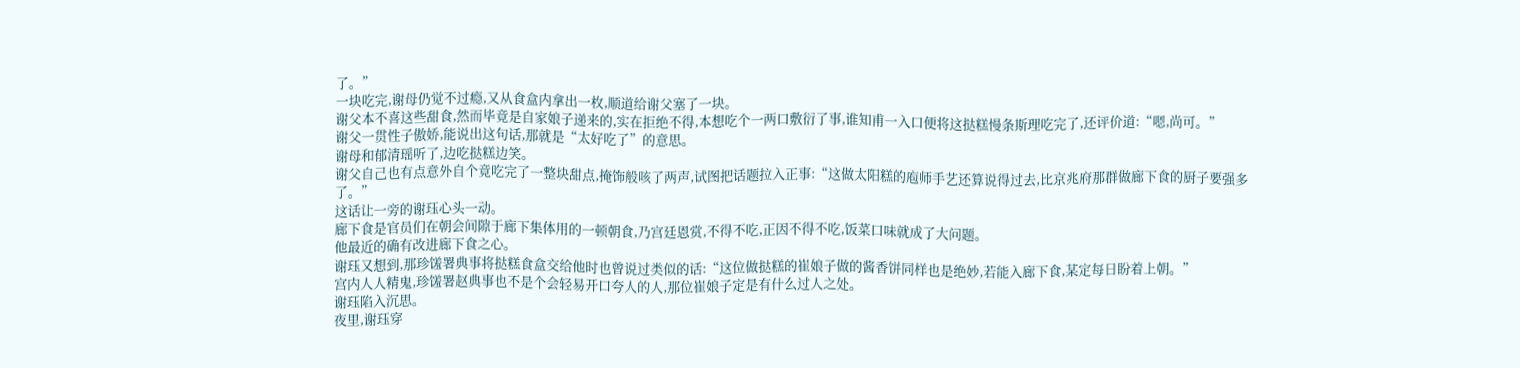了。”
一块吃完,谢母仍觉不过瘾,又从食盒内拿出一枚,顺道给谢父塞了一块。
谢父本不喜这些甜食,然而毕竟是自家娘子递来的,实在拒绝不得,本想吃个一两口敷衍了事,谁知甫一入口便将这挞糕慢条斯理吃完了,还评价道:“嗯,尚可。”
谢父一贯性子傲娇,能说出这句话,那就是“太好吃了”的意思。
谢母和郁清瑶听了,边吃挞糕边笑。
谢父自己也有点意外自个竟吃完了一整块甜点,掩饰般咳了两声,试图把话题拉入正事:“这做太阳糕的庖师手艺还算说得过去,比京兆府那群做廊下食的厨子要强多了。”
这话让一旁的谢珏心头一动。
廊下食是官员们在朝会间隙于廊下集体用的一顿朝食,乃宫廷恩赏,不得不吃,正因不得不吃,饭菜口味就成了大问题。
他最近的确有改进廊下食之心。
谢珏又想到,那珍馐署典事将挞糕食盒交给他时也曾说过类似的话:“这位做挞糕的崔娘子做的酱香饼同样也是绝妙,若能入廊下食,某定每日盼着上朝。”
宫内人人精鬼,珍馐署赵典事也不是个会轻易开口夸人的人,那位崔娘子定是有什么过人之处。
谢珏陷入沉思。
夜里,谢珏穿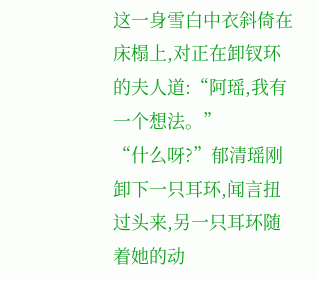这一身雪白中衣斜倚在床榻上,对正在卸钗环的夫人道:“阿瑶,我有一个想法。”
“什么呀?”郁清瑶刚卸下一只耳环,闻言扭过头来,另一只耳环随着她的动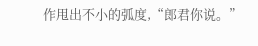作甩出不小的弧度,“郎君你说。”